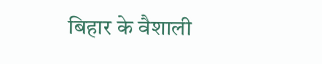बिहार के वैशाली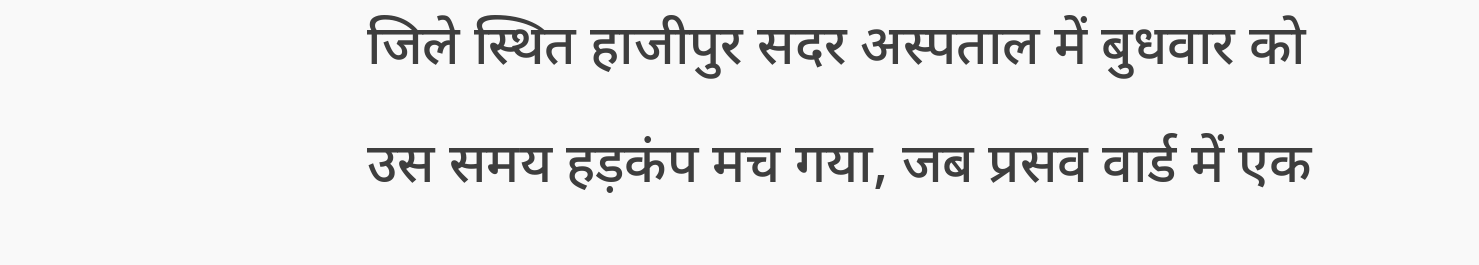जिले स्थित हाजीपुर सदर अस्पताल में बुधवार को उस समय हड़कंप मच गया, जब प्रसव वार्ड में एक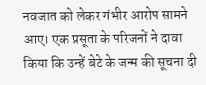नवजात को लेकर गंभीर आरोप सामने आए। एक प्रसूता के परिजनों ने दावा किया कि उन्हें बेटे के जन्म की सूचना दी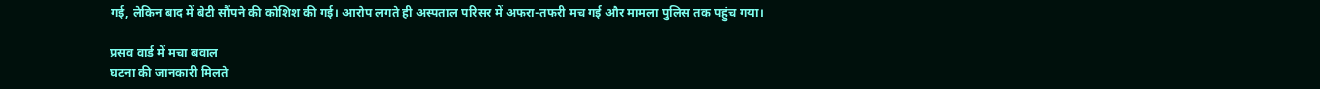गई, लेकिन बाद में बेटी सौंपने की कोशिश की गई। आरोप लगते ही अस्पताल परिसर में अफरा-तफरी मच गई और मामला पुलिस तक पहुंच गया।

प्रसव वार्ड में मचा बवाल
घटना की जानकारी मिलते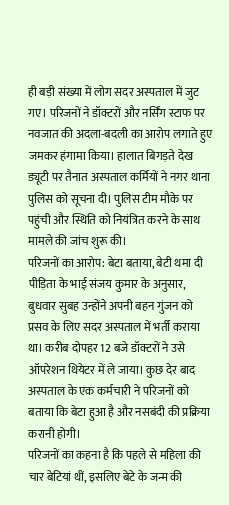ही बड़ी संख्या में लोग सदर अस्पताल में जुट गए। परिजनों ने डॉक्टरों और नर्सिंग स्टाफ पर नवजात की अदला-बदली का आरोप लगाते हुए जमकर हंगामा किया। हालात बिगड़ते देख ड्यूटी पर तैनात अस्पताल कर्मियों ने नगर थाना पुलिस को सूचना दी। पुलिस टीम मौके पर पहुंची और स्थिति को नियंत्रित करने के साथ मामले की जांच शुरू की।
परिजनों का आरोप: बेटा बताया, बेटी थमा दी
पीड़िता के भाई संजय कुमार के अनुसार, बुधवार सुबह उन्होंने अपनी बहन गुंजन को प्रसव के लिए सदर अस्पताल में भर्ती कराया था। करीब दोपहर 12 बजे डॉक्टरों ने उसे ऑपरेशन थियेटर में ले जाया। कुछ देर बाद अस्पताल के एक कर्मचारी ने परिजनों को बताया कि बेटा हुआ है और नसबंदी की प्रक्रिया करानी होगी।
परिजनों का कहना है कि पहले से महिला की चार बेटियां थीं, इसलिए बेटे के जन्म की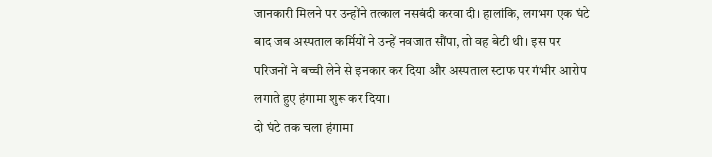जानकारी मिलने पर उन्होंने तत्काल नसबंदी करवा दी। हालांकि, लगभग एक घंटे बाद जब अस्पताल कर्मियों ने उन्हें नवजात सौंपा, तो वह बेटी थी। इस पर परिजनों ने बच्ची लेने से इनकार कर दिया और अस्पताल स्टाफ पर गंभीर आरोप लगाते हुए हंगामा शुरू कर दिया।
दो घंटे तक चला हंगामा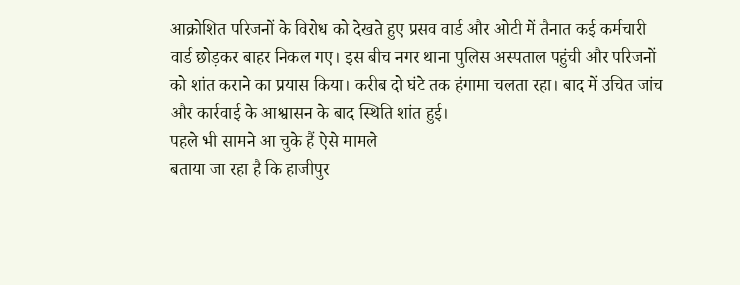आक्रोशित परिजनों के विरोध को देखते हुए प्रसव वार्ड और ओटी में तैनात कई कर्मचारी वार्ड छोड़कर बाहर निकल गए। इस बीच नगर थाना पुलिस अस्पताल पहुंची और परिजनों को शांत कराने का प्रयास किया। करीब दो घंटे तक हंगामा चलता रहा। बाद में उचित जांच और कार्रवाई के आश्वासन के बाद स्थिति शांत हुई।
पहले भी सामने आ चुके हैं ऐसे मामले
बताया जा रहा है कि हाजीपुर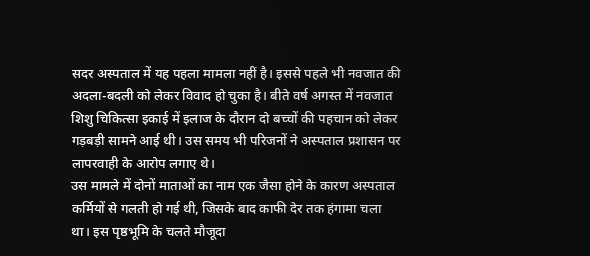सदर अस्पताल में यह पहला मामला नहीं है। इससे पहले भी नवजात की अदला-बदली को लेकर विवाद हो चुका है। बीते वर्ष अगस्त में नवजात शिशु चिकित्सा इकाई में इलाज के दौरान दो बच्चों की पहचान को लेकर गड़बड़ी सामने आई थी। उस समय भी परिजनों ने अस्पताल प्रशासन पर लापरवाही के आरोप लगाए थे।
उस मामले में दोनों माताओं का नाम एक जैसा होने के कारण अस्पताल कर्मियों से गलती हो गई थी, जिसके बाद काफी देर तक हंगामा चला था। इस पृष्ठभूमि के चलते मौजूदा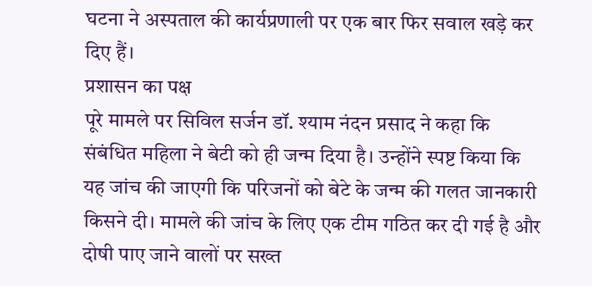घटना ने अस्पताल की कार्यप्रणाली पर एक बार फिर सवाल खड़े कर दिए हैं।
प्रशासन का पक्ष
पूरे मामले पर सिविल सर्जन डॉ. श्याम नंदन प्रसाद ने कहा कि संबंधित महिला ने बेटी को ही जन्म दिया है। उन्होंने स्पष्ट किया कि यह जांच की जाएगी कि परिजनों को बेटे के जन्म की गलत जानकारी किसने दी। मामले की जांच के लिए एक टीम गठित कर दी गई है और दोषी पाए जाने वालों पर सख्त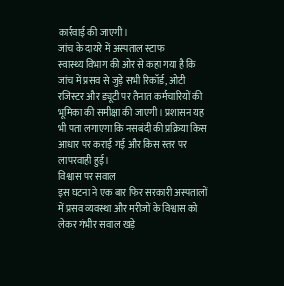कार्रवाई की जाएगी।
जांच के दायरे में अस्पताल स्टाफ
स्वास्थ्य विभाग की ओर से कहा गया है कि जांच में प्रसव से जुड़े सभी रिकॉर्ड, ओटी रजिस्टर और ड्यूटी पर तैनात कर्मचारियों की भूमिका की समीक्षा की जाएगी। प्रशासन यह भी पता लगाएगा कि नसबंदी की प्रक्रिया किस आधार पर कराई गई और किस स्तर पर लापरवाही हुई।
विश्वास पर सवाल
इस घटना ने एक बार फिर सरकारी अस्पतालों में प्रसव व्यवस्था और मरीजों के विश्वास को लेकर गंभीर सवाल खड़े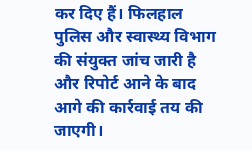कर दिए हैं। फिलहाल पुलिस और स्वास्थ्य विभाग की संयुक्त जांच जारी है और रिपोर्ट आने के बाद आगे की कार्रवाई तय की जाएगी।